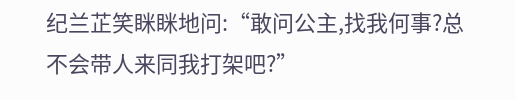纪兰芷笑眯眯地问:“敢问公主,找我何事?总不会带人来同我打架吧?”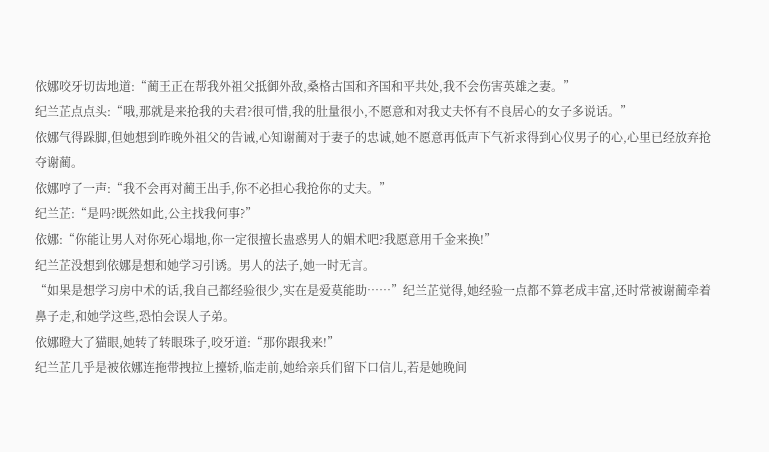依娜咬牙切齿地道:“蔺王正在帮我外祖父抵御外敌,桑格古国和齐国和平共处,我不会伤害英雄之妻。”
纪兰芷点点头:“哦,那就是来抢我的夫君?很可惜,我的肚量很小,不愿意和对我丈夫怀有不良居心的女子多说话。”
依娜气得跺脚,但她想到昨晚外祖父的告诫,心知谢蔺对于妻子的忠诚,她不愿意再低声下气祈求得到心仪男子的心,心里已经放弃抢夺谢蔺。
依娜哼了一声:“我不会再对蔺王出手,你不必担心我抢你的丈夫。”
纪兰芷:“是吗?既然如此,公主找我何事?”
依娜:“你能让男人对你死心塌地,你一定很擅长蛊惑男人的媚术吧?我愿意用千金来换!”
纪兰芷没想到依娜是想和她学习引诱。男人的法子,她一时无言。
“如果是想学习房中术的话,我自己都经验很少,实在是爱莫能助……”纪兰芷觉得,她经验一点都不算老成丰富,还时常被谢蔺牵着鼻子走,和她学这些,恐怕会误人子弟。
依娜瞪大了猫眼,她转了转眼珠子,咬牙道:“那你跟我来!”
纪兰芷几乎是被依娜连拖带拽拉上擡轿,临走前,她给亲兵们留下口信儿,若是她晚间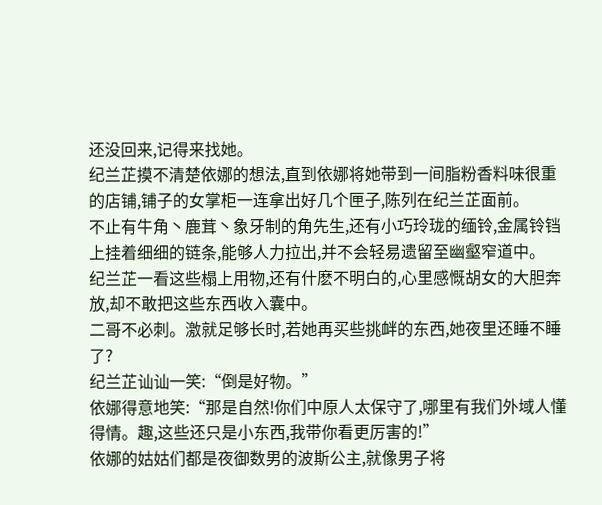还没回来,记得来找她。
纪兰芷摸不清楚依娜的想法,直到依娜将她带到一间脂粉香料味很重的店铺,铺子的女掌柜一连拿出好几个匣子,陈列在纪兰芷面前。
不止有牛角丶鹿茸丶象牙制的角先生,还有小巧玲珑的缅铃,金属铃铛上挂着细细的链条,能够人力拉出,并不会轻易遗留至幽壑窄道中。
纪兰芷一看这些榻上用物,还有什麽不明白的,心里感慨胡女的大胆奔放,却不敢把这些东西收入囊中。
二哥不必刺。激就足够长时,若她再买些挑衅的东西,她夜里还睡不睡了?
纪兰芷讪讪一笑:“倒是好物。”
依娜得意地笑:“那是自然!你们中原人太保守了,哪里有我们外域人懂得情。趣,这些还只是小东西,我带你看更厉害的!”
依娜的姑姑们都是夜御数男的波斯公主,就像男子将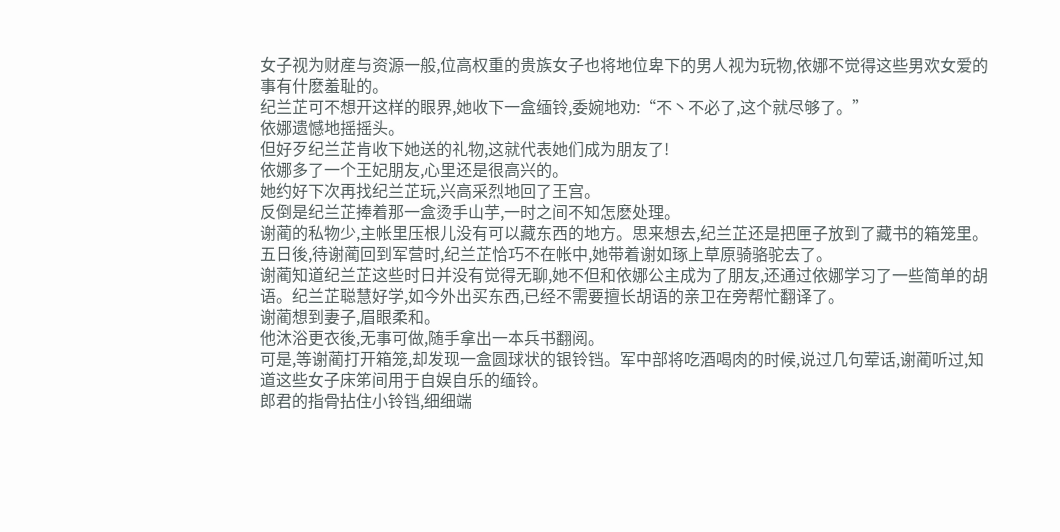女子视为财産与资源一般,位高权重的贵族女子也将地位卑下的男人视为玩物,依娜不觉得这些男欢女爱的事有什麽羞耻的。
纪兰芷可不想开这样的眼界,她收下一盒缅铃,委婉地劝:“不丶不必了,这个就尽够了。”
依娜遗憾地摇摇头。
但好歹纪兰芷肯收下她送的礼物,这就代表她们成为朋友了!
依娜多了一个王妃朋友,心里还是很高兴的。
她约好下次再找纪兰芷玩,兴高采烈地回了王宫。
反倒是纪兰芷捧着那一盒烫手山芋,一时之间不知怎麽处理。
谢蔺的私物少,主帐里压根儿没有可以藏东西的地方。思来想去,纪兰芷还是把匣子放到了藏书的箱笼里。
五日後,待谢蔺回到军营时,纪兰芷恰巧不在帐中,她带着谢如琢上草原骑骆驼去了。
谢蔺知道纪兰芷这些时日并没有觉得无聊,她不但和依娜公主成为了朋友,还通过依娜学习了一些简单的胡语。纪兰芷聪慧好学,如今外出买东西,已经不需要擅长胡语的亲卫在旁帮忙翻译了。
谢蔺想到妻子,眉眼柔和。
他沐浴更衣後,无事可做,随手拿出一本兵书翻阅。
可是,等谢蔺打开箱笼,却发现一盒圆球状的银铃铛。军中部将吃酒喝肉的时候,说过几句荤话,谢蔺听过,知道这些女子床笫间用于自娱自乐的缅铃。
郎君的指骨拈住小铃铛,细细端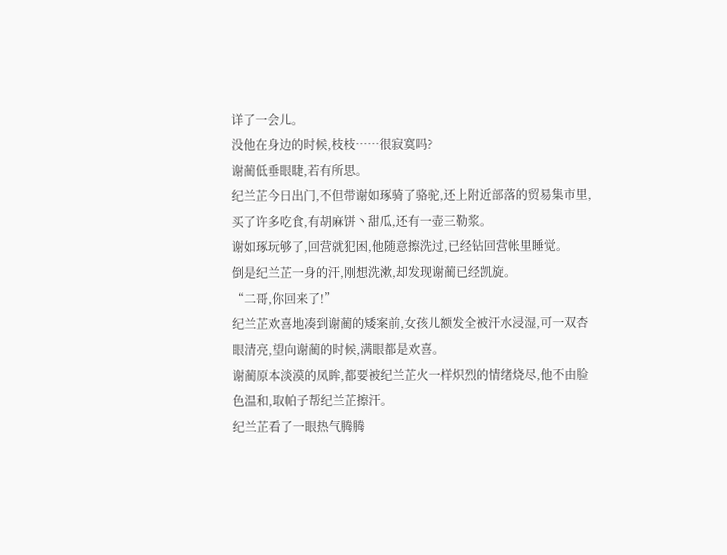详了一会儿。
没他在身边的时候,枝枝……很寂寞吗?
谢蔺低垂眼睫,若有所思。
纪兰芷今日出门,不但带谢如琢骑了骆驼,还上附近部落的贸易集市里,买了许多吃食,有胡麻饼丶甜瓜,还有一壶三勒浆。
谢如琢玩够了,回营就犯困,他随意擦洗过,已经钻回营帐里睡觉。
倒是纪兰芷一身的汗,刚想洗漱,却发现谢蔺已经凯旋。
“二哥,你回来了!”
纪兰芷欢喜地凑到谢蔺的矮案前,女孩儿额发全被汗水浸湿,可一双杏眼清亮,望向谢蔺的时候,满眼都是欢喜。
谢蔺原本淡漠的凤眸,都要被纪兰芷火一样炽烈的情绪烧尽,他不由脸色温和,取帕子帮纪兰芷擦汗。
纪兰芷看了一眼热气腾腾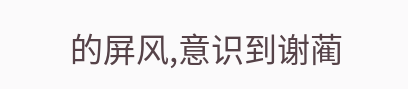的屏风,意识到谢蔺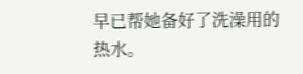早已帮她备好了洗澡用的热水。